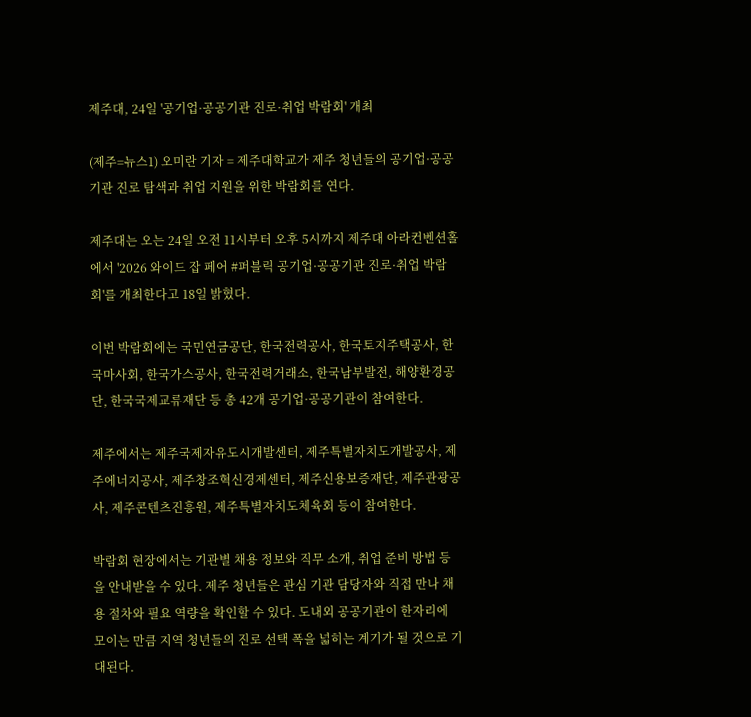제주대, 24일 '공기업·공공기관 진로·취업 박람회' 개최

(제주=뉴스1) 오미란 기자 = 제주대학교가 제주 청년들의 공기업·공공기관 진로 탐색과 취업 지원을 위한 박람회를 연다.

제주대는 오는 24일 오전 11시부터 오후 5시까지 제주대 아라컨벤션홀에서 '2026 와이드 잡 페어 #퍼블릭 공기업·공공기관 진로·취업 박람회'를 개최한다고 18일 밝혔다.

이번 박람회에는 국민연금공단, 한국전력공사, 한국토지주택공사, 한국마사회, 한국가스공사, 한국전력거래소, 한국남부발전, 해양환경공단, 한국국제교류재단 등 총 42개 공기업·공공기관이 참여한다.

제주에서는 제주국제자유도시개발센터, 제주특별자치도개발공사, 제주에너지공사, 제주창조혁신경제센터, 제주신용보증재단, 제주관광공사, 제주콘텐츠진흥원, 제주특별자치도체육회 등이 참여한다.

박람회 현장에서는 기관별 채용 정보와 직무 소개, 취업 준비 방법 등을 안내받을 수 있다. 제주 청년들은 관심 기관 담당자와 직접 만나 채용 절차와 필요 역량을 확인할 수 있다. 도내외 공공기관이 한자리에 모이는 만큼 지역 청년들의 진로 선택 폭을 넓히는 계기가 될 것으로 기대된다.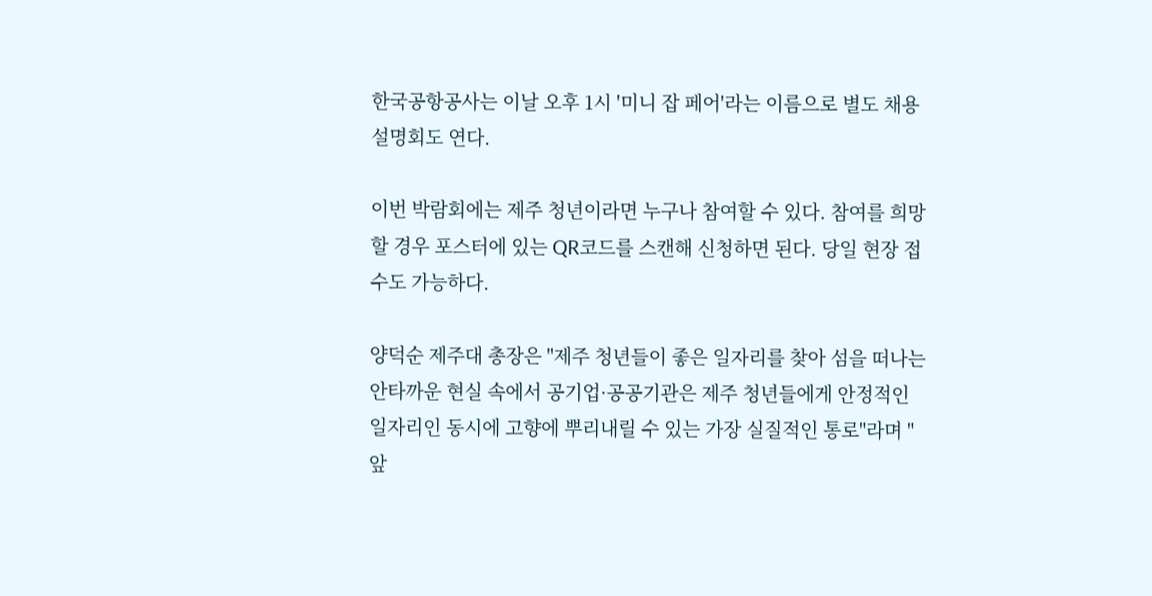한국공항공사는 이날 오후 1시 '미니 잡 페어'라는 이름으로 별도 채용 설명회도 연다.

이번 박람회에는 제주 청년이라면 누구나 참여할 수 있다. 참여를 희망할 경우 포스터에 있는 QR코드를 스캔해 신청하면 된다. 당일 현장 접수도 가능하다.

양덕순 제주대 총장은 "제주 청년들이 좋은 일자리를 찾아 섬을 떠나는 안타까운 현실 속에서 공기업·공공기관은 제주 청년들에게 안정적인 일자리인 동시에 고향에 뿌리내릴 수 있는 가장 실질적인 통로"라며 "앞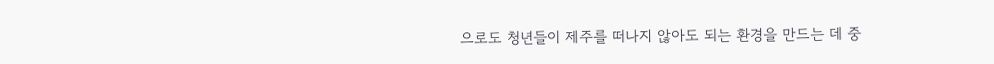으로도 청년들이 제주를 떠나지 않아도 되는 환경을 만드는 데 중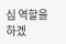심 역할을 하겠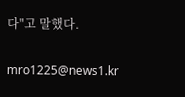다"고 말했다.

mro1225@news1.kr